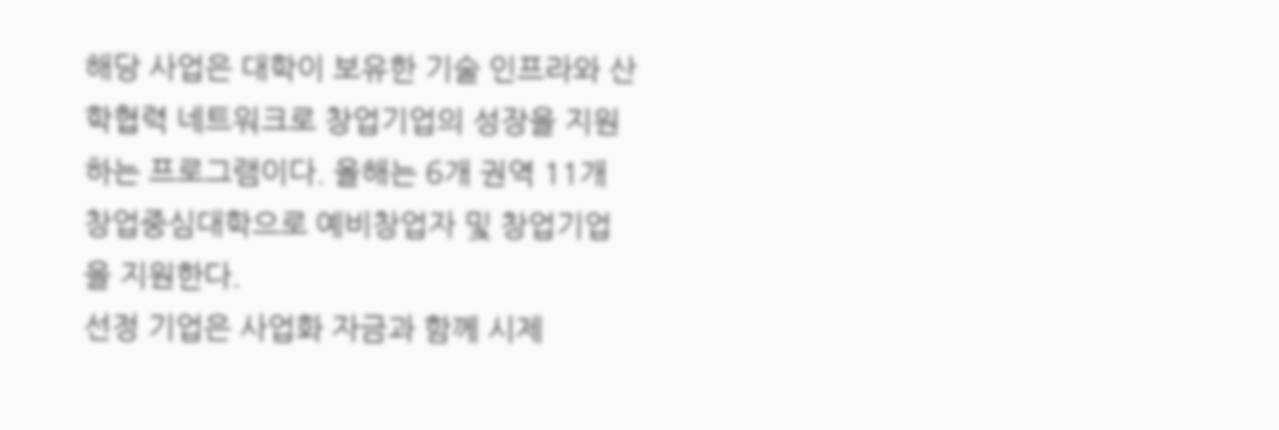해당 사업은 대학이 보유한 기술 인프라와 산학협력 네트워크로 창업기업의 성장을 지원하는 프로그램이다. 올해는 6개 권역 11개 창업중심대학으로 예비창업자 및 창업기업을 지원한다.
선정 기업은 사업화 자금과 함께 시제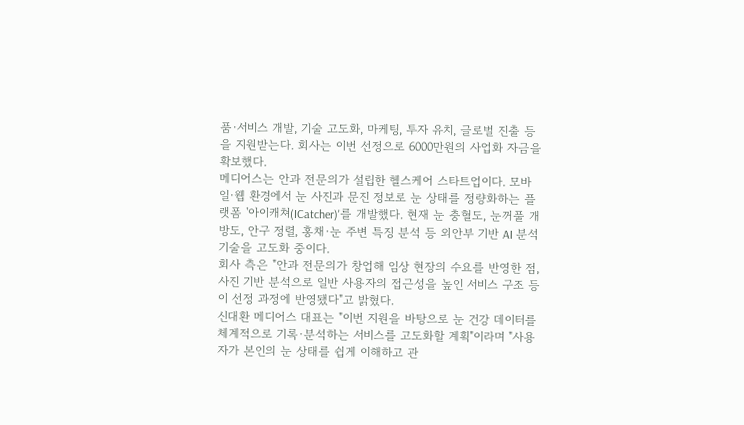품·서비스 개발, 기술 고도화, 마케팅, 투자 유치, 글로벌 진출 등을 지원받는다. 회사는 이번 선정으로 6000만원의 사업화 자금을 확보했다.
메디어스는 안과 전문의가 설립한 헬스케어 스타트업이다. 모바일·웹 환경에서 눈 사진과 문진 정보로 눈 상태를 정량화하는 플랫폼 '아이캐쳐(ICatcher)'를 개발했다. 현재 눈 충혈도, 눈꺼풀 개방도, 안구 정렬, 홍채·눈 주변 특징 분석 등 외안부 기반 AI 분석 기술을 고도화 중이다.
회사 측은 "안과 전문의가 창업해 임상 현장의 수요를 반영한 점, 사진 기반 분석으로 일반 사용자의 접근성을 높인 서비스 구조 등이 선정 과정에 반영됐다"고 밝혔다.
신대환 메디어스 대표는 "이번 지원을 바탕으로 눈 건강 데이터를 체계적으로 기록·분석하는 서비스를 고도화할 계획"이라며 "사용자가 본인의 눈 상태를 쉽게 이해하고 관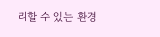리할 수 있는 환경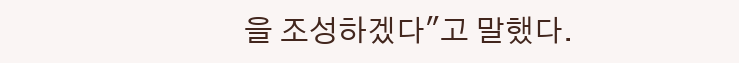을 조성하겠다"고 말했다.